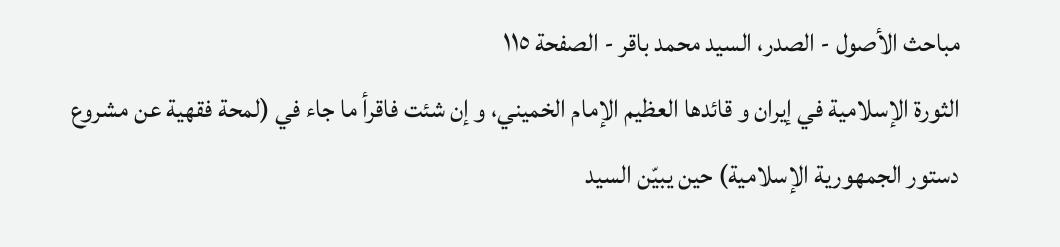مباحث الأصول - الصدر، السيد محمد باقر - الصفحة ١١٥
الثورة الإسلامية في إيران و قائدها العظيم الإمام الخميني، و إن شئت فاقرأ ما جاء في (لمحة فقهية عن مشروع دستور الجمهورية الإسلامية) حين يبيّن السيد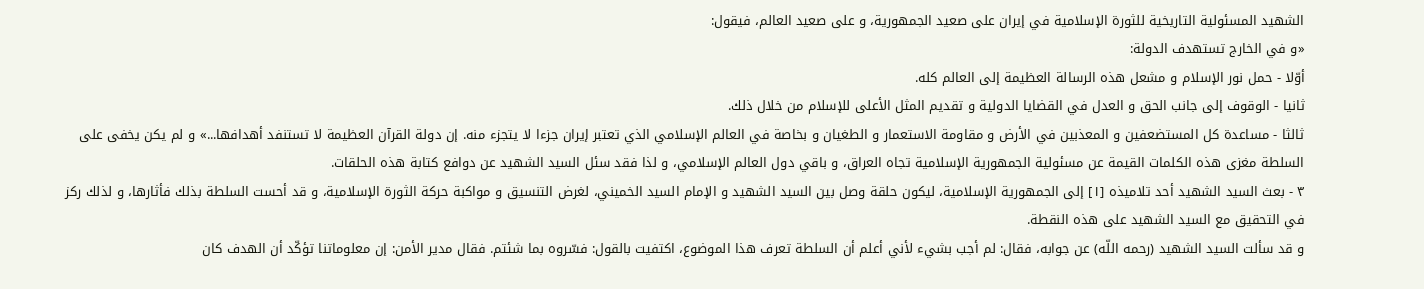الشهيد المسئولية التاريخية للثورة الإسلامية في إيران على صعيد الجمهورية، و على صعيد العالم، فيقول:
«و في الخارج تستهدف الدولة:
أوّلا - حمل نور الإسلام و مشعل هذه الرسالة العظيمة إلى العالم كله.
ثانيا - الوقوف إلى جانب الحق و العدل في القضايا الدولية و تقديم المثل الأعلى للإسلام من خلال ذلك.
ثالثا - مساعدة كل المستضعفين و المعذبين في الأرض و مقاومة الاستعمار و الطغيان و بخاصة في العالم الإسلامي الذي تعتبر إيران جزءا لا يتجزء منه. إن دولة القرآن العظيمة لا تستنفد أهدافها...» و لم يكن يخفى على السلطة مغزى هذه الكلمات القيمة عن مسئولية الجمهورية الإسلامية تجاه العراق، و باقي دول العالم الإسلامي، و لذا فقد سئل السيد الشهيد عن دوافع كتابة هذه الحلقات.
٣ - بعث السيد الشهيد أحد تلاميذه [١] إلى الجمهورية الإسلامية، ليكون حلقة وصل بين السيد الشهيد و الإمام السيد الخميني، لغرض التنسيق و مواكبة حركة الثورة الإسلامية، و قد أحست السلطة بذلك فأثارها، و لذلك ركز في التحقيق مع السيد الشهيد على هذه النقطة.
و قد سألت السيد الشهيد (رحمه اللّه) عن جوابه، فقال: لم أجب بشيء لأني أعلم أن السلطة تعرف هذا الموضوع، اكتفيت بالقول: فسّروه بما شئتم. فقال مدير الأمن: إن معلوماتنا تؤكّد أن الهدف كان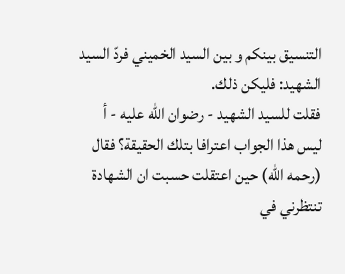التنسيق بينكم و بين السيد الخميني فردّ السيد الشهيد: فليكن ذلك.
فقلت للسيد الشهيد - رضوان اللّه عليه - أ ليس هذا الجواب اعترافا بتلك الحقيقة؟ فقال (رحمه اللّه) حين اعتقلت حسبت ان الشهادة تنتظرني في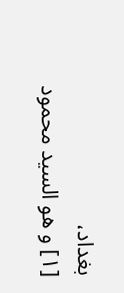بغداد،
[١] و هو السيد محمود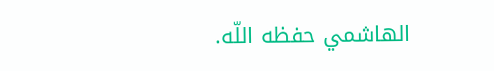الهاشمي حفظه اللّه.